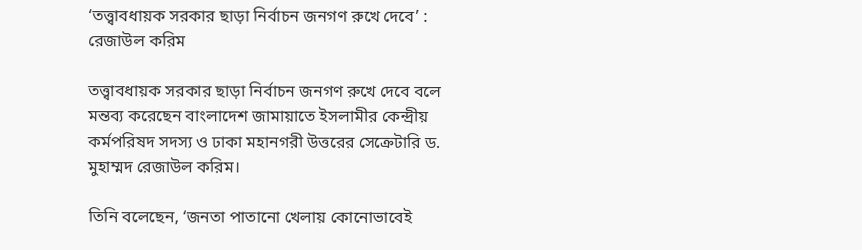‘তত্ত্বাবধায়ক সরকার ছাড়া নির্বাচন জনগণ রুখে দেবে’ : রেজাউল করিম

তত্ত্বাবধায়ক সরকার ছাড়া নির্বাচন জনগণ রুখে দেবে বলে মন্তব্য করেছেন বাংলাদেশ জামায়াতে ইসলামীর কেন্দ্রীয় কর্মপরিষদ সদস্য ও ঢাকা মহানগরী উত্তরের সেক্রেটারি ড. মুহাম্মদ রেজাউল করিম।

তিনি বলেছেন, ‘জনতা পাতানো খেলায় কোনোভাবেই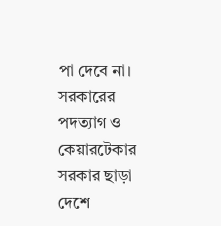পা দেবে না। সরকারের পদত্যাগ ও কেয়ারটেকার সরকার ছাড়া দেশে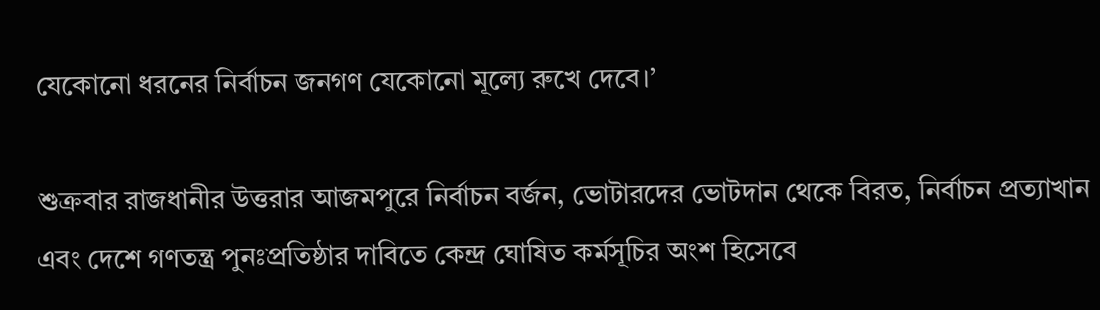যেকোনো ধরনের নির্বাচন জনগণ যেকোনো মূল্যে রুখে দেবে।’

শুক্রবার রাজধানীর উত্তরার আজমপুরে নির্বাচন বর্জন, ভোটারদের ভোটদান থেকে বিরত, নির্বাচন প্রত্যাখান এবং দেশে গণতন্ত্র পুনঃপ্রতিষ্ঠার দাবিতে কেন্দ্র ঘোষিত কর্মসূচির অংশ হিসেবে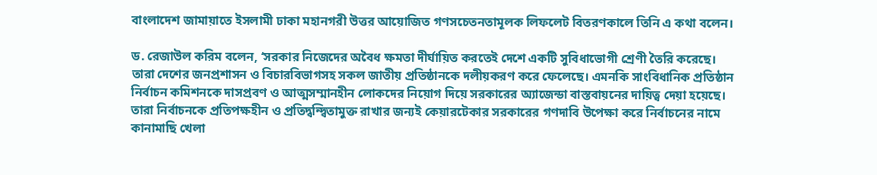বাংলাদেশ জামায়াতে ইসলামী ঢাকা মহানগরী উত্তর আয়োজিত গণসচেতনতামূলক লিফলেট বিতরণকালে তিনি এ কথা বলেন।

ড. রেজাউল করিম বলেন, ‘সরকার নিজেদের অবৈধ ক্ষমতা দীর্ঘায়িত করতেই দেশে একটি সুবিধাভোগী শ্রেণী তৈরি করেছে। তারা দেশের জনপ্রশাসন ও বিচারবিভাগসহ সকল জাতীয় প্রতিষ্ঠানকে দলীয়করণ করে ফেলেছে। এমনকি সাংবিধানিক প্রতিষ্ঠান নির্বাচন কমিশনকে দাসপ্রবণ ও আত্মসম্মানহীন লোকদের নিয়োগ দিয়ে সরকারের অ্যাজেন্ডা বাস্তবায়নের দায়িত্ব দেয়া হয়েছে। তারা নির্বাচনকে প্রতিপক্ষহীন ও প্রতিদ্বন্দ্বিতামুক্ত রাখার জন্যই কেয়ারটেকার সরকারের গণদাবি উপেক্ষা করে নির্বাচনের নামে কানামাছি খেলা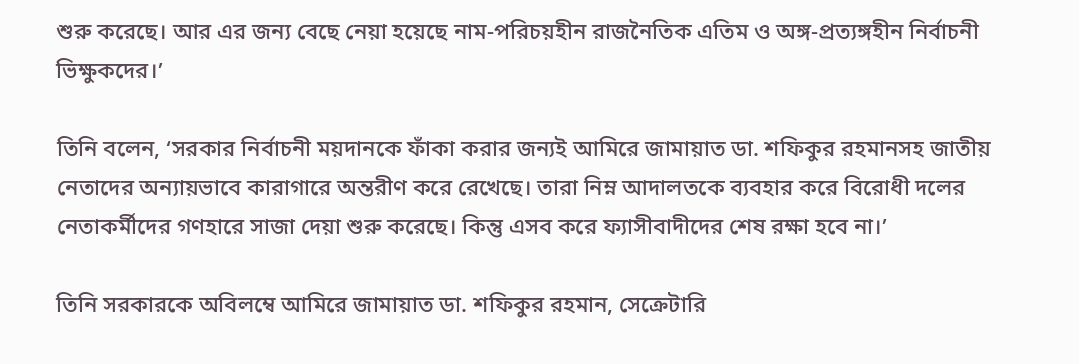শুরু করেছে। আর এর জন্য বেছে নেয়া হয়েছে নাম-পরিচয়হীন রাজনৈতিক এতিম ও অঙ্গ-প্রত্যঙ্গহীন নির্বাচনী ভিক্ষুকদের।’

তিনি বলেন, ‘সরকার নির্বাচনী ময়দানকে ফাঁকা করার জন্যই আমিরে জামায়াত ডা. শফিকুর রহমানসহ জাতীয় নেতাদের অন্যায়ভাবে কারাগারে অন্তরীণ করে রেখেছে। তারা নিম্ন আদালতকে ব্যবহার করে বিরোধী দলের নেতাকর্মীদের গণহারে সাজা দেয়া শুরু করেছে। কিন্তু এসব করে ফ্যাসীবাদীদের শেষ রক্ষা হবে না।’

তিনি সরকারকে অবিলম্বে আমিরে জামায়াত ডা. শফিকুর রহমান, সেক্রেটারি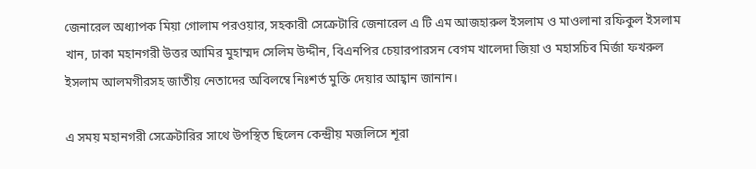জেনারেল অধ্যাপক মিয়া গোলাম পরওয়ার, সহকারী সেক্রেটারি জেনারেল এ টি এম আজহারুল ইসলাম ও মাওলানা রফিকুল ইসলাম খান, ঢাকা মহানগরী উত্তর আমির মুহাম্মদ সেলিম উদ্দীন, বিএনপির চেয়ারপারসন বেগম খালেদা জিয়া ও মহাসচিব মির্জা ফখরুল ইসলাম আলমগীরসহ জাতীয় নেতাদের অবিলম্বে নিঃশর্ত মুক্তি দেয়ার আহ্বান জানান।

এ সময় মহানগরী সেক্রেটারির সাথে উপস্থিত ছিলেন কেন্দ্রীয় মজলিসে শূরা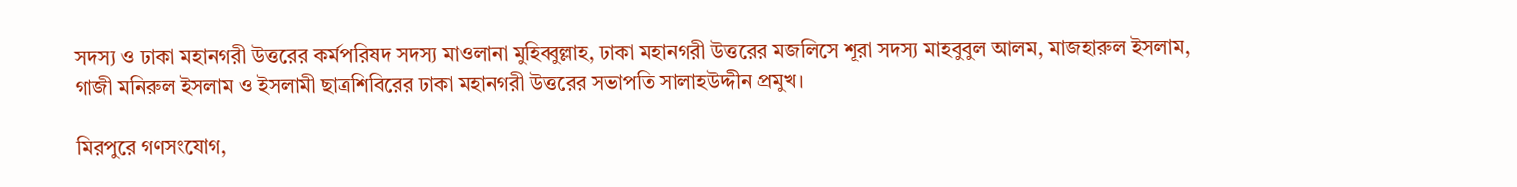সদস্য ও ঢাকা মহানগরী উত্তরের কর্মপরিষদ সদস্য মাওলানা মুহিব্বুল্লাহ, ঢাকা মহানগরী উত্তরের মজলিসে শূরা সদস্য মাহবুবুল আলম, মাজহারুল ইসলাম, গাজী মনিরুল ইসলাম ও ইসলামী ছাত্রশিবিরের ঢাকা মহানগরী উত্তরের সভাপতি সালাহউদ্দীন প্রমুখ।

মিরপুরে গণসংযোগ,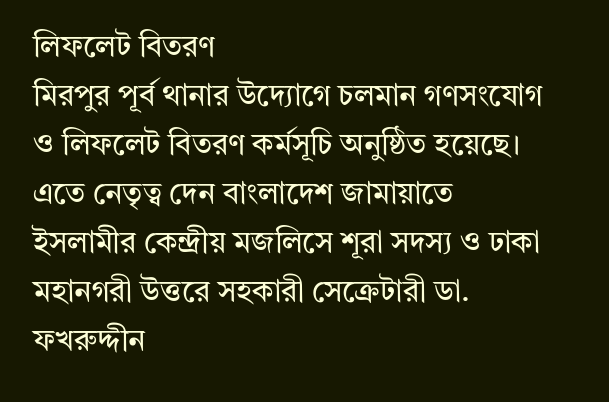লিফলেট বিতরণ
মিরপুর পূর্ব থানার উদ্যোগে চলমান গণসংযোগ ও লিফলেট বিতরণ কর্মসূচি অনুষ্ঠিত হয়েছে। এতে নেতৃত্ব দেন বাংলাদেশ জামায়াতে ইসলামীর কেন্দ্রীয় মজলিসে শূরা সদস্য ও ঢাকা মহানগরী উত্তরে সহকারী সেক্রেটারী ডা. ফখরুদ্দীন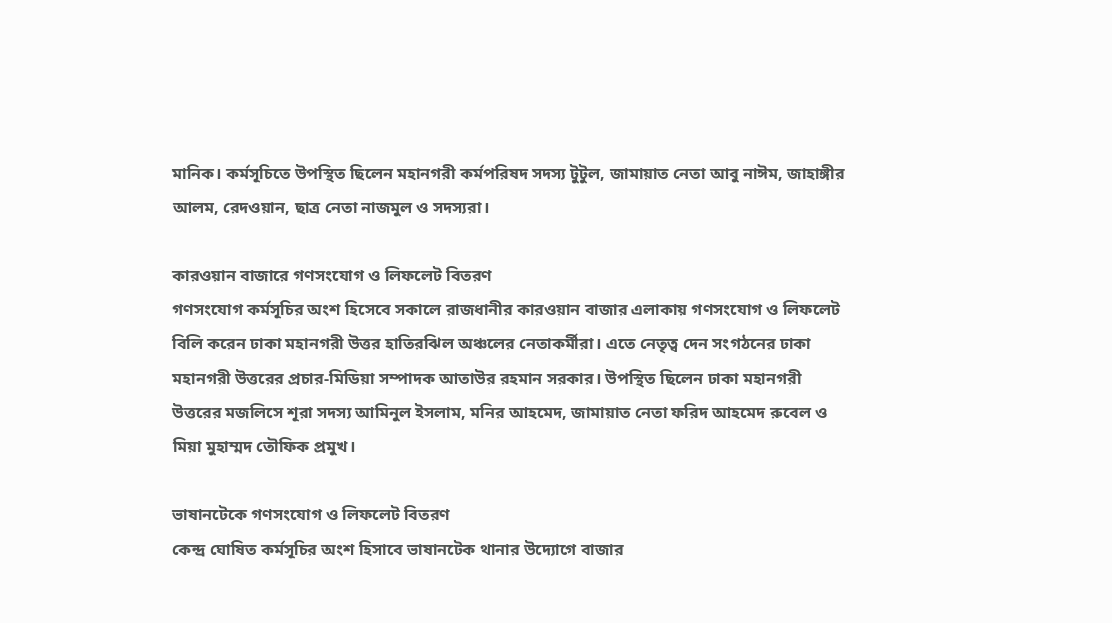মানিক। কর্মসূচিতে উপস্থিত ছিলেন মহানগরী কর্মপরিষদ সদস্য টুটুল, জামায়াত নেতা আবু নাঈম, জাহাঙ্গীর আলম, রেদওয়ান, ছাত্র নেতা নাজমুল ও সদস্যরা।

কারওয়ান বাজারে গণসংযোগ ও লিফলেট বিতরণ
গণসংযোগ কর্মসূচির অংশ হিসেবে সকালে রাজধানীর কারওয়ান বাজার এলাকায় গণসংযোগ ও লিফলেট বিলি করেন ঢাকা মহানগরী উত্তর হাতিরঝিল অঞ্চলের নেতাকর্মীরা। এতে নেতৃত্ব দেন সংগঠনের ঢাকা মহানগরী উত্তরের প্রচার-মিডিয়া সম্পাদক আতাউর রহমান সরকার। উপস্থিত ছিলেন ঢাকা মহানগরী উত্তরের মজলিসে শূরা সদস্য আমিনুল ইসলাম, মনির আহমেদ, জামায়াত নেতা ফরিদ আহমেদ রুবেল ও মিয়া মুহাম্মদ তৌফিক প্রমুখ।

ভাষানটেকে গণসংযোগ ও লিফলেট বিতরণ
কেন্দ্র ঘোষিত কর্মসূচির অংশ হিসাবে ভাষানটেক থানার উদ্যোগে বাজার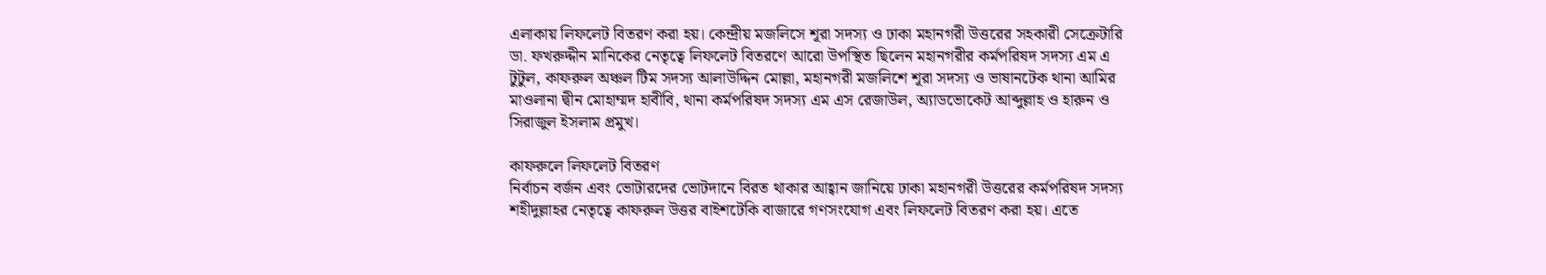এলাকায় লিফলেট বিতরণ করা হয়। কেন্দ্রীয় মজলিসে শূরা সদস্য ও ঢাকা মহানগরী উত্তরের সহকারী সেক্রেটারি ডা. ফখরুদ্দীন মানিকের নেতৃত্বে লিফলেট বিতরণে আরো উপস্থিত ছিলেন মহানগরীর কর্মপরিষদ সদস্য এম এ টুটুল, কাফরুল অঞ্চল টিম সদস্য আলাউদ্দিন মোল্লা, মহানগরী মজলিশে শূরা সদস্য ও ভাষানটেক থানা আমির মাওলানা দ্বীন মোহাম্মদ হাবীবি, থানা কর্মপরিষদ সদস্য এম এস রেজাউল, অ্যাডভোকেট আব্দুল্লাহ ও হারুন ও সিরাজুল ইসলাম প্রমুখ।

কাফরুলে লিফলেট বিতরণ
নির্বাচন বর্জন এবং ভোটারদের ভোটদানে বিরত থাকার আহ্বান জানিয়ে ঢাকা মহানগরী উত্তরের কর্মপরিষদ সদস্য শহীদুল্লাহর নেতৃত্বে কাফরুল উত্তর বাইশটেকি বাজারে গণসংযোগ এবং লিফলেট বিতরণ করা হয়। এতে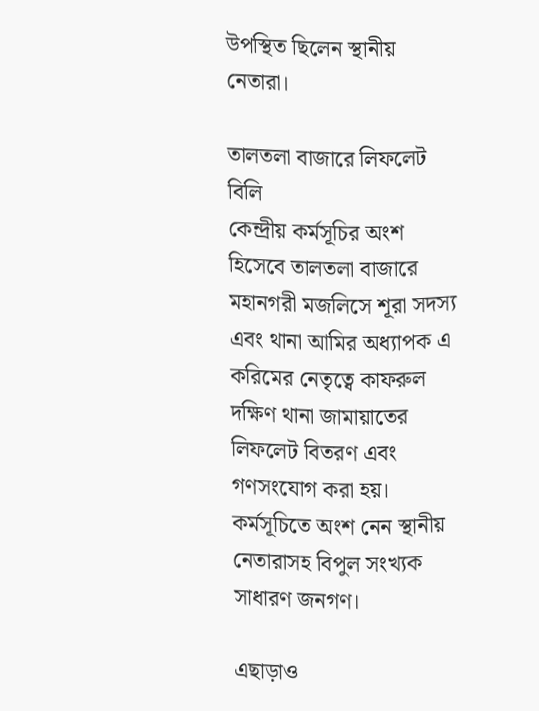উপস্থিত ছিলেন স্থানীয় নেতারা।

তালতলা বাজারে লিফলেট বিলি
কেন্দ্রীয় কর্মসূচির অংশ হিসেবে তালতলা বাজারে মহানগরী মজলিসে শূরা সদস্য এবং থানা আমির অধ্যাপক এ করিমের নেতৃত্বে কাফরুল দক্ষিণ থানা জামায়াতের লিফলেট বিতরণ এবং গণসংযোগ করা হয়। কর্মসূচিতে অংশ নেন স্থানীয় নেতারাসহ বিপুল সংখ্যক সাধারণ জনগণ।

এছাড়াও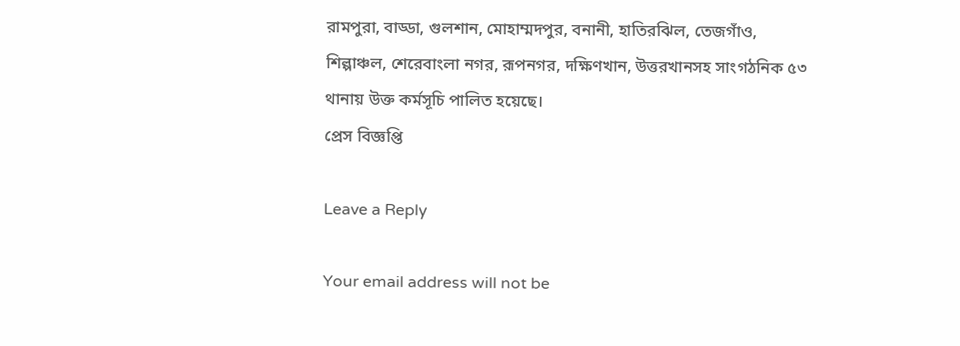রামপুরা, বাড্ডা, গুলশান, মোহাম্মদপুর, বনানী, হাতিরঝিল, তেজগাঁও, শিল্পাঞ্চল, শেরেবাংলা নগর, রূপনগর, দক্ষিণখান, উত্তরখানসহ সাংগঠনিক ৫৩ থানায় উক্ত কর্মসূচি পালিত হয়েছে।
প্রেস বিজ্ঞপ্তি

Leave a Reply

Your email address will not be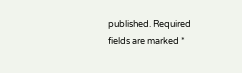published. Required fields are marked *